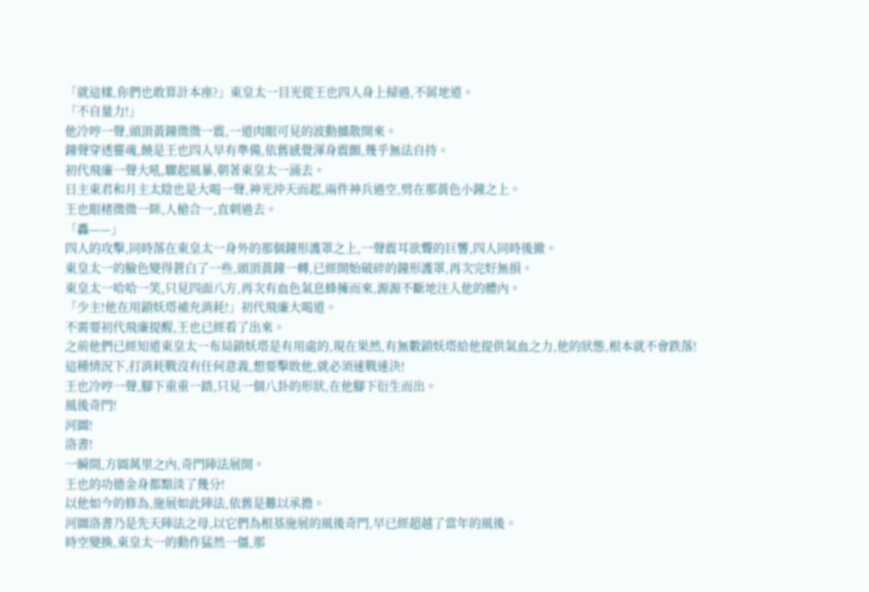「就這樣,你們也敢算計本座?」東皇太一目光從王也四人身上掃過,不屑地道。
「不自量力!」
他冷哼一聲,頭頂黃鐘微微一震,一道肉眼可見的波動擴散開來。
鐘聲穿透靈魂,饒是王也四人早有準備,依舊感覺渾身震顫,幾乎無法自持。
初代飛廉一聲大吼,驟起風暴,朝著東皇太一涌去。
日主東君和月主太陰也是大喝一聲,神光沖天而起,兩件神兵過空,劈在那黃色小鐘之上。
王也眼楮微微一眯,人槍合一,直刺過去。
「轟——」
四人的攻擊,同時落在東皇太一身外的那個鐘形護罩之上,一聲震耳欲聾的巨響,四人同時後撤。
東皇太一的臉色變得蒼白了一些,頭頂黃鐘一轉,已經開始破碎的鐘形護罩,再次完好無損。
東皇太一哈哈一笑,只見四面八方,再次有血色氣息蜂擁而來,源源不斷地注入他的體內。
「少主!他在用鎖妖塔補充消耗!」初代飛廉大喝道。
不需要初代飛廉提醒,王也已經看了出來。
之前他們已經知道東皇太一布局鎖妖塔是有用處的,現在果然,有無數鎖妖塔給他提供氣血之力,他的狀態,根本就不會跌落!
這種情況下,打消耗戰沒有任何意義,想要擊敗他,就必須速戰速決!
王也冷哼一聲,腳下重重一踏,只見一個八卦的形狀,在他腳下衍生而出。
風後奇門!
河圖!
洛書!
一瞬間,方圓萬里之內,奇門陣法展開。
王也的功德金身都黯淡了幾分!
以他如今的修為,施展如此陣法,依舊是難以承擔。
河圖洛書乃是先天陣法之母,以它們為根基施展的風後奇門,早已經超越了當年的風後。
時空變換,東皇太一的動作猛然一僵,那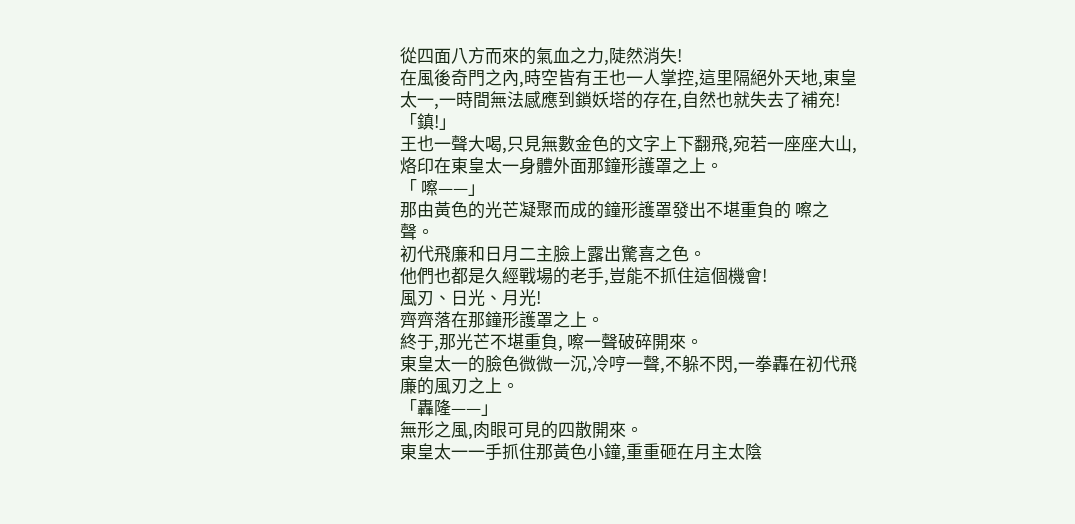從四面八方而來的氣血之力,陡然消失!
在風後奇門之內,時空皆有王也一人掌控,這里隔絕外天地,東皇太一,一時間無法感應到鎖妖塔的存在,自然也就失去了補充!
「鎮!」
王也一聲大喝,只見無數金色的文字上下翻飛,宛若一座座大山,烙印在東皇太一身體外面那鐘形護罩之上。
「 嚓——」
那由黃色的光芒凝聚而成的鐘形護罩發出不堪重負的 嚓之聲。
初代飛廉和日月二主臉上露出驚喜之色。
他們也都是久經戰場的老手,豈能不抓住這個機會!
風刃、日光、月光!
齊齊落在那鐘形護罩之上。
終于,那光芒不堪重負, 嚓一聲破碎開來。
東皇太一的臉色微微一沉,冷哼一聲,不躲不閃,一拳轟在初代飛廉的風刃之上。
「轟隆——」
無形之風,肉眼可見的四散開來。
東皇太一一手抓住那黃色小鐘,重重砸在月主太陰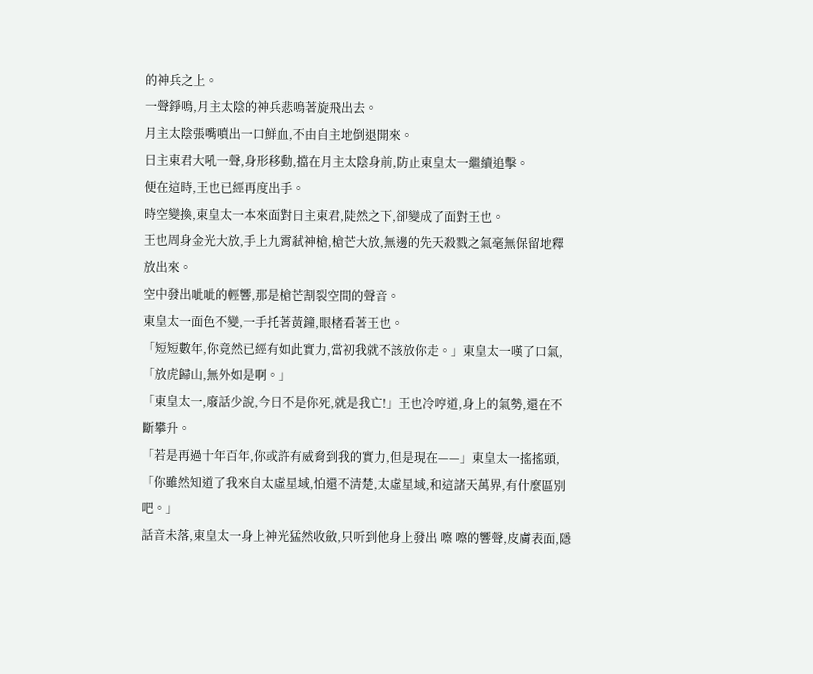的神兵之上。
一聲錚鳴,月主太陰的神兵悲鳴著旋飛出去。
月主太陰張嘴噴出一口鮮血,不由自主地倒退開來。
日主東君大吼一聲,身形移動,擋在月主太陰身前,防止東皇太一繼續追擊。
便在這時,王也已經再度出手。
時空變換,東皇太一本來面對日主東君,陡然之下,卻變成了面對王也。
王也周身金光大放,手上九霄弒神槍,槍芒大放,無邊的先天殺戮之氣毫無保留地釋放出來。
空中發出呲呲的輕響,那是槍芒割裂空間的聲音。
東皇太一面色不變,一手托著黃鐘,眼楮看著王也。
「短短數年,你竟然已經有如此實力,當初我就不該放你走。」東皇太一嘆了口氣,「放虎歸山,無外如是啊。」
「東皇太一,廢話少說,今日不是你死,就是我亡!」王也冷哼道,身上的氣勢,還在不斷攀升。
「若是再過十年百年,你或許有威脅到我的實力,但是現在——」東皇太一搖搖頭,「你雖然知道了我來自太虛星域,怕還不清楚,太虛星域,和這諸天萬界,有什麼區別吧。」
話音未落,東皇太一身上神光猛然收斂,只听到他身上發出 嚓 嚓的響聲,皮膚表面,隱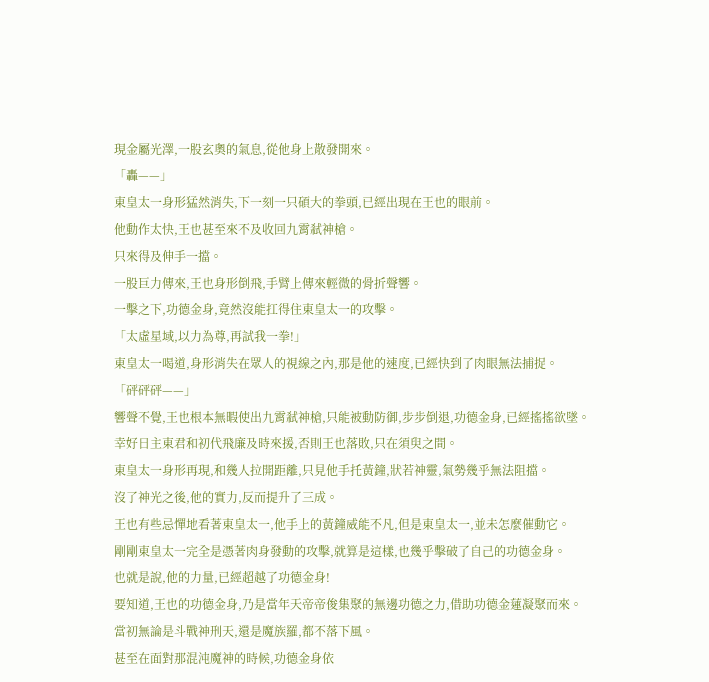現金屬光澤,一股玄奧的氣息,從他身上散發開來。
「轟——」
東皇太一身形猛然消失,下一刻一只碩大的拳頭,已經出現在王也的眼前。
他動作太快,王也甚至來不及收回九霄弒神槍。
只來得及伸手一擋。
一股巨力傳來,王也身形倒飛,手臂上傳來輕微的骨折聲響。
一擊之下,功德金身,竟然沒能扛得住東皇太一的攻擊。
「太虛星域,以力為尊,再試我一拳!」
東皇太一喝道,身形消失在眾人的視線之內,那是他的速度,已經快到了肉眼無法捕捉。
「砰砰砰——」
響聲不覺,王也根本無暇使出九霄弒神槍,只能被動防御,步步倒退,功德金身,已經搖搖欲墜。
幸好日主東君和初代飛廉及時來援,否則王也落敗,只在須臾之間。
東皇太一身形再現,和幾人拉開距離,只見他手托黃鐘,狀若神靈,氣勢幾乎無法阻擋。
沒了神光之後,他的實力,反而提升了三成。
王也有些忌憚地看著東皇太一,他手上的黃鐘威能不凡,但是東皇太一,並未怎麼催動它。
剛剛東皇太一完全是憑著肉身發動的攻擊,就算是這樣,也幾乎擊破了自己的功德金身。
也就是說,他的力量,已經超越了功德金身!
要知道,王也的功德金身,乃是當年天帝帝俊集聚的無邊功德之力,借助功德金蓮凝聚而來。
當初無論是斗戰神刑天,還是魔族羅,都不落下風。
甚至在面對那混沌魔神的時候,功德金身依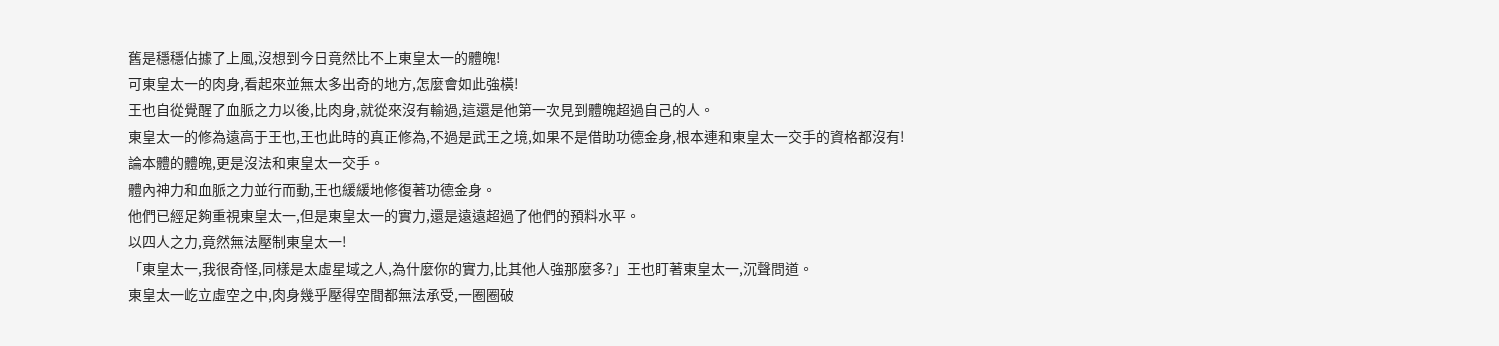舊是穩穩佔據了上風,沒想到今日竟然比不上東皇太一的體魄!
可東皇太一的肉身,看起來並無太多出奇的地方,怎麼會如此強橫!
王也自從覺醒了血脈之力以後,比肉身,就從來沒有輸過,這還是他第一次見到體魄超過自己的人。
東皇太一的修為遠高于王也,王也此時的真正修為,不過是武王之境,如果不是借助功德金身,根本連和東皇太一交手的資格都沒有!
論本體的體魄,更是沒法和東皇太一交手。
體內神力和血脈之力並行而動,王也緩緩地修復著功德金身。
他們已經足夠重視東皇太一,但是東皇太一的實力,還是遠遠超過了他們的預料水平。
以四人之力,竟然無法壓制東皇太一!
「東皇太一,我很奇怪,同樣是太虛星域之人,為什麼你的實力,比其他人強那麼多?」王也盯著東皇太一,沉聲問道。
東皇太一屹立虛空之中,肉身幾乎壓得空間都無法承受,一圈圈破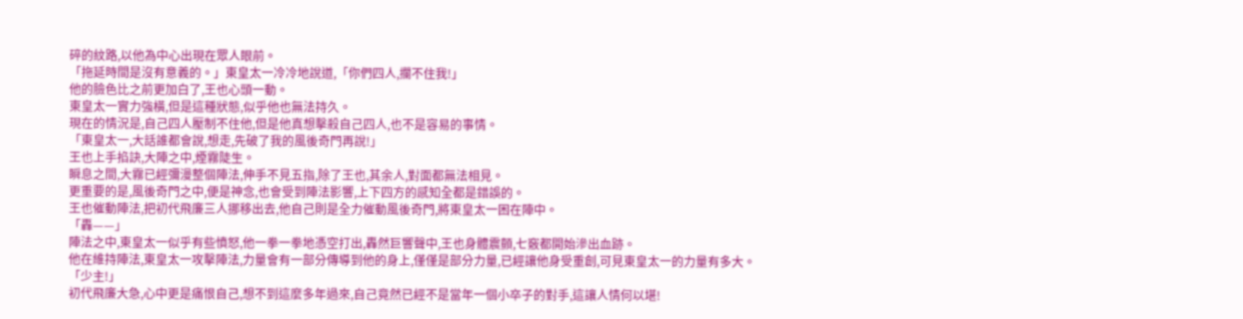碎的紋路,以他為中心出現在眾人眼前。
「拖延時間是沒有意義的。」東皇太一冷冷地說道,「你們四人,攔不住我!」
他的臉色比之前更加白了,王也心頭一動。
東皇太一實力強橫,但是這種狀態,似乎他也無法持久。
現在的情況是,自己四人壓制不住他,但是他真想擊殺自己四人,也不是容易的事情。
「東皇太一,大話誰都會說,想走,先破了我的風後奇門再說!」
王也上手掐訣,大陣之中,煙霧陡生。
瞬息之間,大霧已經彌漫整個陣法,伸手不見五指,除了王也,其余人,對面都無法相見。
更重要的是,風後奇門之中,便是神念,也會受到陣法影響,上下四方的感知全都是錯誤的。
王也催動陣法,把初代飛廉三人挪移出去,他自己則是全力催動風後奇門,將東皇太一困在陣中。
「轟——」
陣法之中,東皇太一似乎有些憤怒,他一拳一拳地憑空打出,轟然巨響聲中,王也身體震顫,七竅都開始滲出血跡。
他在維持陣法,東皇太一攻擊陣法,力量會有一部分傳導到他的身上,僅僅是部分力量,已經讓他身受重創,可見東皇太一的力量有多大。
「少主!」
初代飛廉大急,心中更是痛恨自己,想不到這麼多年過來,自己竟然已經不是當年一個小卒子的對手,這讓人情何以堪!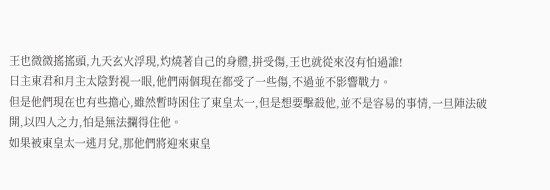王也微微搖搖頭,九天玄火浮現,灼燒著自己的身體,拼受傷,王也就從來沒有怕過誰!
日主東君和月主太陰對視一眼,他們兩個現在都受了一些傷,不過並不影響戰力。
但是他們現在也有些擔心,雖然暫時困住了東皇太一,但是想要擊殺他,並不是容易的事情,一旦陣法破開,以四人之力,怕是無法攔得住他。
如果被東皇太一逃月兌,那他們將迎來東皇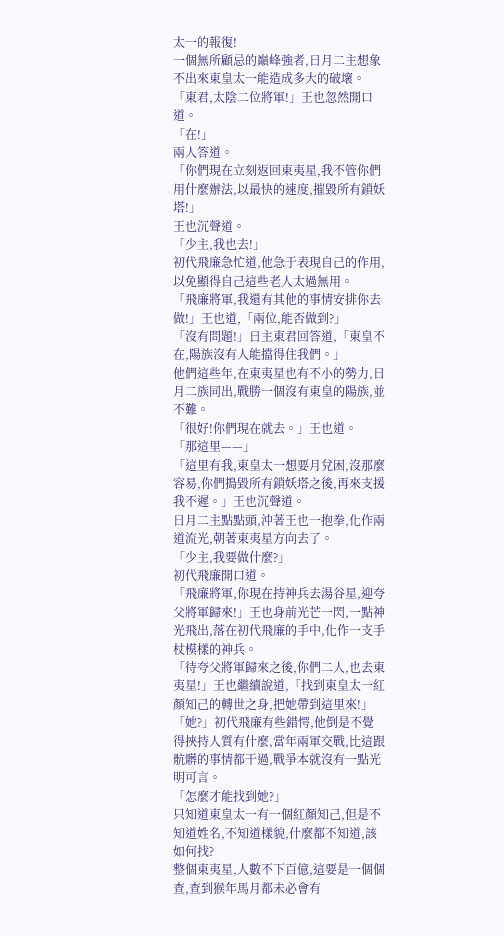太一的報復!
一個無所顧忌的巔峰強者,日月二主想象不出來東皇太一能造成多大的破壞。
「東君,太陰二位將軍!」王也忽然開口道。
「在!」
兩人答道。
「你們現在立刻返回東夷星,我不管你們用什麼辦法,以最快的速度,摧毀所有鎖妖塔!」
王也沉聲道。
「少主,我也去!」
初代飛廉急忙道,他急于表現自己的作用,以免顯得自己這些老人太過無用。
「飛廉將軍,我還有其他的事情安排你去做!」王也道,「兩位,能否做到?」
「沒有問題!」日主東君回答道,「東皇不在,陽族沒有人能擋得住我們。」
他們這些年,在東夷星也有不小的勢力,日月二族同出,戰勝一個沒有東皇的陽族,並不難。
「很好!你們現在就去。」王也道。
「那這里——」
「這里有我,東皇太一想要月兌困,沒那麼容易,你們搗毀所有鎖妖塔之後,再來支援我不遲。」王也沉聲道。
日月二主點點頭,沖著王也一抱拳,化作兩道流光,朝著東夷星方向去了。
「少主,我要做什麼?」
初代飛廉開口道。
「飛廉將軍,你現在持神兵去湯谷星,迎夸父將軍歸來!」王也身前光芒一閃,一點神光飛出,落在初代飛廉的手中,化作一支手杖模樣的神兵。
「待夸父將軍歸來之後,你們二人,也去東夷星!」王也繼續說道,「找到東皇太一紅顏知己的轉世之身,把她帶到這里來!」
「她?」初代飛廉有些錯愕,他倒是不覺得挾持人質有什麼,當年兩軍交戰,比這跟骯髒的事情都干過,戰爭本就沒有一點光明可言。
「怎麼才能找到她?」
只知道東皇太一有一個紅顏知己,但是不知道姓名,不知道樣貌,什麼都不知道,該如何找?
整個東夷星,人數不下百億,這要是一個個查,查到猴年馬月都未必會有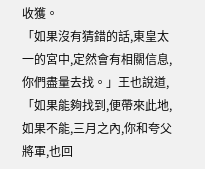收獲。
「如果沒有猜錯的話,東皇太一的宮中,定然會有相關信息,你們盡量去找。」王也說道,「如果能夠找到,便帶來此地,如果不能,三月之內,你和夸父將軍,也回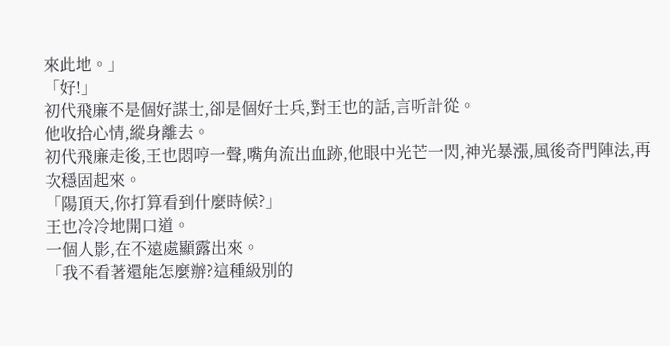來此地。」
「好!」
初代飛廉不是個好謀士,卻是個好士兵,對王也的話,言听計從。
他收拾心情,縱身離去。
初代飛廉走後,王也悶哼一聲,嘴角流出血跡,他眼中光芒一閃,神光暴漲,風後奇門陣法,再次穩固起來。
「陽頂天,你打算看到什麼時候?」
王也冷冷地開口道。
一個人影,在不遠處顯露出來。
「我不看著還能怎麼辦?這種級別的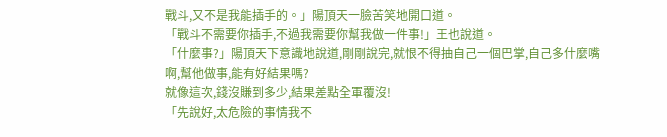戰斗,又不是我能插手的。」陽頂天一臉苦笑地開口道。
「戰斗不需要你插手,不過我需要你幫我做一件事!」王也說道。
「什麼事?」陽頂天下意識地說道,剛剛說完,就恨不得抽自己一個巴掌,自己多什麼嘴啊,幫他做事,能有好結果嗎?
就像這次,錢沒賺到多少,結果差點全軍覆沒!
「先說好,太危險的事情我不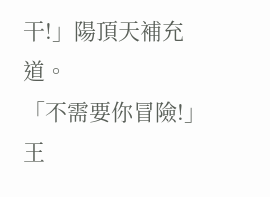干!」陽頂天補充道。
「不需要你冒險!」王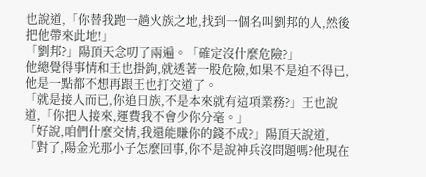也說道,「你替我跑一趟火族之地,找到一個名叫劉邦的人,然後把他帶來此地!」
「劉邦?」陽頂天念叨了兩遍。「確定沒什麼危險?」
他總覺得事情和王也掛鉤,就透著一股危險,如果不是迫不得已,他是一點都不想再跟王也打交道了。
「就是接人而已,你追日族,不是本來就有這項業務?」王也說道,「你把人接來,運費我不會少你分毫。」
「好說,咱們什麼交情,我還能賺你的錢不成?」陽頂天說道,「對了,陽金光那小子怎麼回事,你不是說神兵沒問題嗎?他現在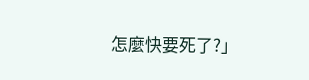怎麼快要死了?」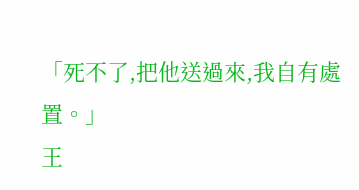「死不了,把他送過來,我自有處置。」
王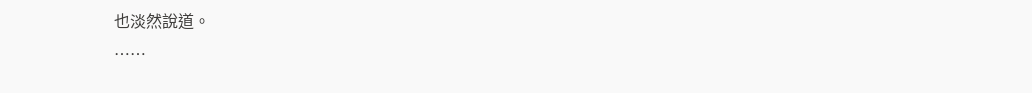也淡然說道。
……